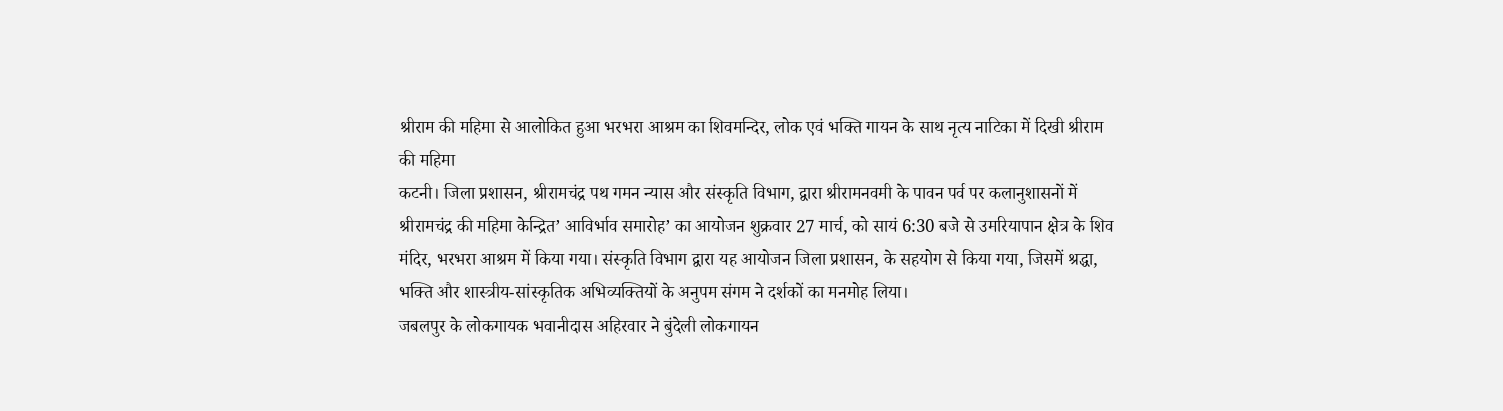श्रीराम की महिमा से आलोकित हुआ भरभरा आश्रम का शिवमन्दिर, लोक एवं भक्ति गायन के साथ नृत्य नाटिका में दिखी श्रीराम की महिमा
कटनी। जिला प्रशासन, श्रीरामचंद्र पथ गमन न्यास और संस्कृति विभाग, द्वारा श्रीरामनवमी के पावन पर्व पर कलानुशासनों में श्रीरामचंद्र की महिमा केन्द्रित’ आविर्भाव समारोह’ का आयोजन शुक्रवार 27 मार्च, को सायं 6:30 बजे से उमरियापान क्षेत्र के शिव मंदिर, भरभरा आश्रम में किया गया। संस्कृति विभाग द्वारा यह आयोजन जिला प्रशासन, के सहयोग से किया गया, जिसमें श्रद्धा, भक्ति और शास्त्रीय-सांस्कृतिक अभिव्यक्तियों के अनुपम संगम ने दर्शकों का मनमोह लिया।
जबलपुर के लोकगायक भवानीदास अहिरवार ने बुंदेली लोकगायन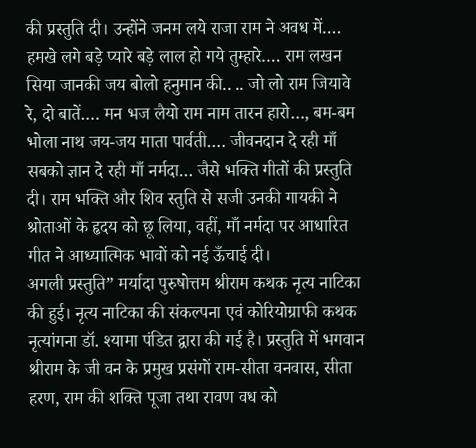की प्रस्तुति दी। उन्होंने जनम लये राजा राम ने अवध में…. हमखे लगे बड़े प्यारे बड़े लाल हो गये तुम्हारे…. राम लखन सिया जानकी जय बोलो हनुमान की.. .. जो लो राम जियावे रे, दो बातें…. मन भज लैयो राम नाम तारन हारो…, बम-बम भोला नाथ जय-जय माता पार्वती…. जीवनदान दे रही माँ सबको ज्ञान दे रही माँ नर्मदा… जैसे भक्ति गीतों की प्रस्तुति दी। राम भक्ति और शिव स्तुति से सजी उनकी गायकी ने श्रोताओं के हृदय को छू लिया, वहीं, माँ नर्मदा पर आधारित गीत ने आध्यात्मिक भावों को नई ऊँचाई दी।
अगली प्रस्तुति” मर्यादा पुरुषोत्तम श्रीराम कथक नृत्य नाटिका की हुई। नृत्य नाटिका की संकल्पना एवं कोरियोग्राफी कथक नृत्यांगना डॉ. श्यामा पंडित द्वारा की गई है। प्रस्तुति में भगवान श्रीराम के जी वन के प्रमुख प्रसंगों राम-सीता वनवास, सीता हरण, राम की शक्ति पूजा तथा रावण वध को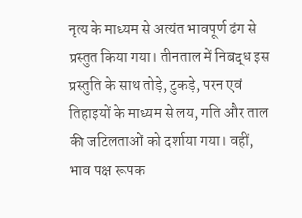नृत्य के माध्यम से अत्यंत भावपूर्ण ढंग से प्रस्तुत किया गया। तीनताल में निबद्ध इस प्रस्तुति के साथ तोड़े, टुकड़े, परन एवं तिहाइयों के माध्यम से लय, गति और ताल की जटिलताओं को दर्शाया गया। वहीं, भाव पक्ष रूपक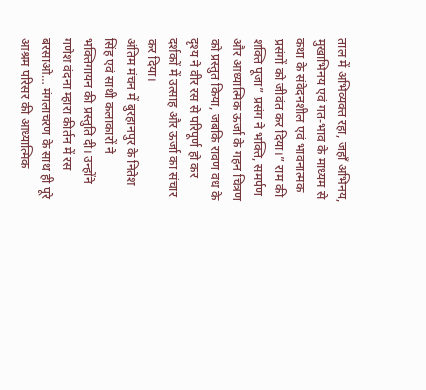ताल में अभिव्यक्त रहा, जहाँ अभिनय, मुखाभिनय एवं गत-भाव के माध्यम से कथा के संवेदनशील एवं भावनात्मक प्रसंगों को जीवंत कर दिया।” राम की शक्ति पूजा” प्रसंग ने भक्ति, समर्पण और आध्यात्मिक ऊर्जा के गहन चित्रण को प्रस्तुत किया, जबकि रावण वध के दृश्य ने वीर रस से परिपूर्ण हो कर दर्शकों में उत्साह और ऊर्जा का संचार कर दिया।
अंतिम मंचन में बुरहानपुर के नितेश सिंह एवं साथी कलाकारों ने भक्तिगायन की प्रस्तुति दी। उन्होंने गणेश वंदना म्हारा कीर्तन में रस बरसाओ… मंगलाचरण के साथ ही पूरे आश्रम परिसर की आध्यात्मिक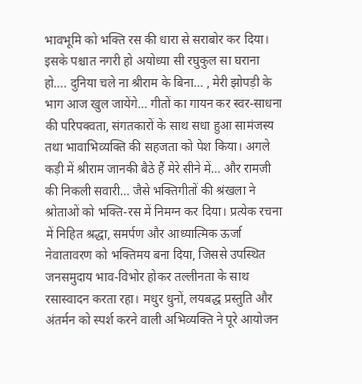भावभूमि को भक्ति रस की धारा से सराबोर कर दिया। इसके पश्चात नगरी हो अयोध्या सी रघुकुल सा घराना हो…. दुनिया चले ना श्रीराम के बिना… , मेरी झोपड़ी के भाग आज खुल जायेंगे… गीतों का गायन कर स्वर-साधना की परिपक्वता, संगतकारों के साथ सधा हुआ सामंजस्य तथा भावाभिव्यक्ति की सहजता को पेश किया। अगले कड़ी में श्रीराम जानकी बैठे हैं मेरे सीने में… और रामजी की निकली सवारी… जैसे भक्तिगीतों की श्रंखला ने श्रोताओं को भक्ति-रस में निमग्न कर दिया। प्रत्येक रचना में निहित श्रद्धा, समर्पण और आध्यात्मिक ऊर्जा नेवातावरण को भक्तिमय बना दिया, जिससे उपस्थित जनसमुदाय भाव-विभोर होकर तल्लीनता के साथ रसास्वादन करता रहा। मधुर धुनों, लयबद्ध प्रस्तुति और अंतर्मन को स्पर्श करने वाली अभिव्यक्ति ने पूरे आयोजन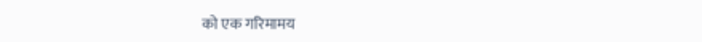को एक गरिमामय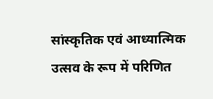सांस्कृतिक एवं आध्यात्मिक उत्सव के रूप में परिणित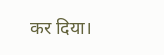कर दिया।